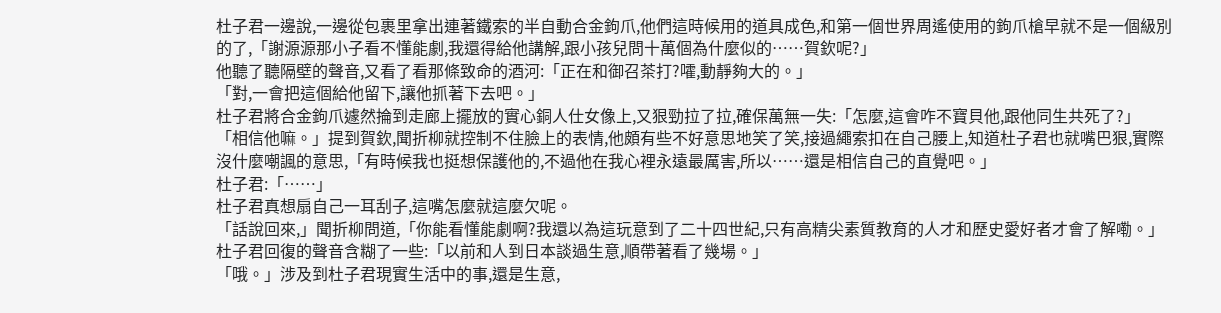杜子君一邊說,一邊從包裹里拿出連著鐵索的半自動合金鉤爪,他們這時候用的道具成色,和第一個世界周遙使用的鉤爪槍早就不是一個級別的了,「謝源源那小子看不懂能劇,我還得給他講解,跟小孩兒問十萬個為什麼似的……賀欽呢?」
他聽了聽隔壁的聲音,又看了看那條致命的酒河:「正在和御召茶打?嚯,動靜夠大的。」
「對,一會把這個給他留下,讓他抓著下去吧。」
杜子君將合金鉤爪遽然掄到走廊上擺放的實心銅人仕女像上,又狠勁拉了拉,確保萬無一失:「怎麼,這會咋不寶貝他,跟他同生共死了?」
「相信他嘛。」提到賀欽,聞折柳就控制不住臉上的表情,他頗有些不好意思地笑了笑,接過繩索扣在自己腰上,知道杜子君也就嘴巴狠,實際沒什麼嘲諷的意思,「有時候我也挺想保護他的,不過他在我心裡永遠最厲害,所以……還是相信自己的直覺吧。」
杜子君:「……」
杜子君真想扇自己一耳刮子,這嘴怎麼就這麼欠呢。
「話說回來,」聞折柳問道,「你能看懂能劇啊?我還以為這玩意到了二十四世紀,只有高精尖素質教育的人才和歷史愛好者才會了解嘞。」
杜子君回復的聲音含糊了一些:「以前和人到日本談過生意,順帶著看了幾場。」
「哦。」涉及到杜子君現實生活中的事,還是生意,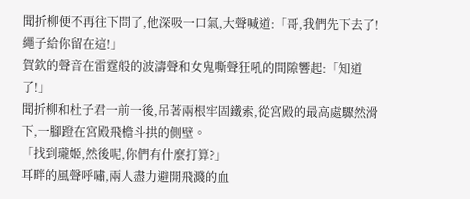聞折柳便不再往下問了,他深吸一口氣,大聲喊道:「哥,我們先下去了!繩子給你留在這!」
賀欽的聲音在雷霆般的波濤聲和女鬼嘶聲狂吼的間隙響起:「知道了!」
聞折柳和杜子君一前一後,吊著兩根牢固鐵索,從宮殿的最高處驟然滑下,一腳蹬在宮殿飛檐斗拱的側壁。
「找到瓏姬,然後呢,你們有什麼打算?」
耳畔的風聲呼嘯,兩人盡力避開飛濺的血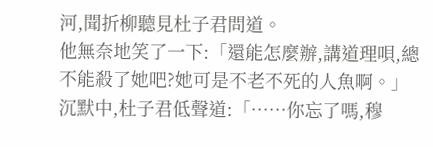河,聞折柳聽見杜子君問道。
他無奈地笑了一下:「還能怎麼辦,講道理唄,總不能殺了她吧?她可是不老不死的人魚啊。」
沉默中,杜子君低聲道:「……你忘了嗎,穆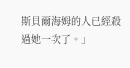斯貝爾海姆的人已經殺過她一次了。」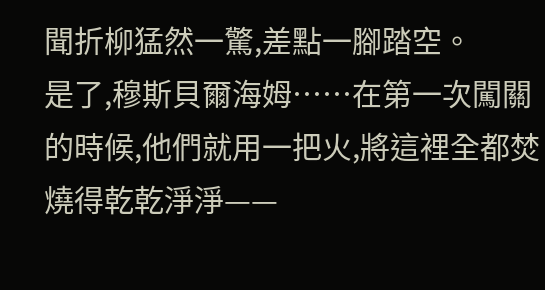聞折柳猛然一驚,差點一腳踏空。
是了,穆斯貝爾海姆……在第一次闖關的時候,他們就用一把火,將這裡全都焚燒得乾乾淨淨——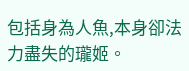包括身為人魚,本身卻法力盡失的瓏姬。